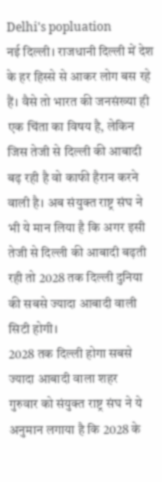Delhi's popluation
नई दिल्ली। राजधानी दिल्ली में देश के हर हिस्से से आकर लोग बस रहे हैं। वैसे तो भारत की जनसंख्या ही एक चिंता का विषय है, लेकिन जिस तेजी से दिल्ली की आबादी बढ़ रही है वो काफी हैरान करने वाली है। अब संयुक्त राष्ट्र संघ ने भी ये मान लिया है कि अगर इसी तेजी से दिल्ली की आबादी बढ़ती रही तो 2028 तक दिल्ली दुनिया की सबसे ज्यादा आबादी वाली सिटी होगी।
2028 तक दिल्ली होगा सबसे ज्यादा आबादी वाला शहर
गुरुवार को संयुक्त राष्ट्र संघ ने ये अनुमान लगाया है कि 2028 के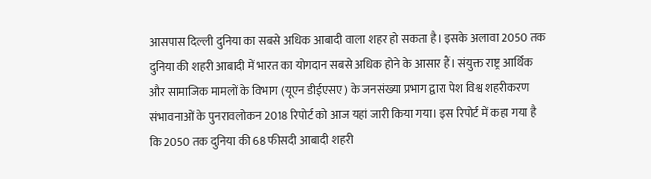आसपास दिल्ली दुनिया का सबसे अधिक आबादी वाला शहर हो सकता है। इसके अलावा 2050 तक दुनिया की शहरी आबादी में भारत का योगदान सबसे अधिक होने के आसार हैं। संयुक्त राष्ट्र आर्थिक और सामाजिक मामलों के विभाग (यूएन डीईएसए) के जनसंख्या प्रभाग द्वारा पेश विश्व शहरीकरण संभावनाओं के पुनरावलोकन 2018 रिपोर्ट को आज यहां जारी किया गया। इस रिपोर्ट में कहा गया है कि 2050 तक दुनिया की 68 फीसदी आबादी शहरी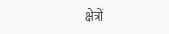क्षेत्रों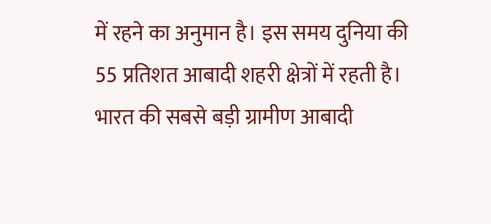में रहने का अनुमान है। इस समय दुनिया की 55 प्रतिशत आबादी शहरी क्षेत्रों में रहती है।
भारत की सबसे बड़ी ग्रामीण आबादी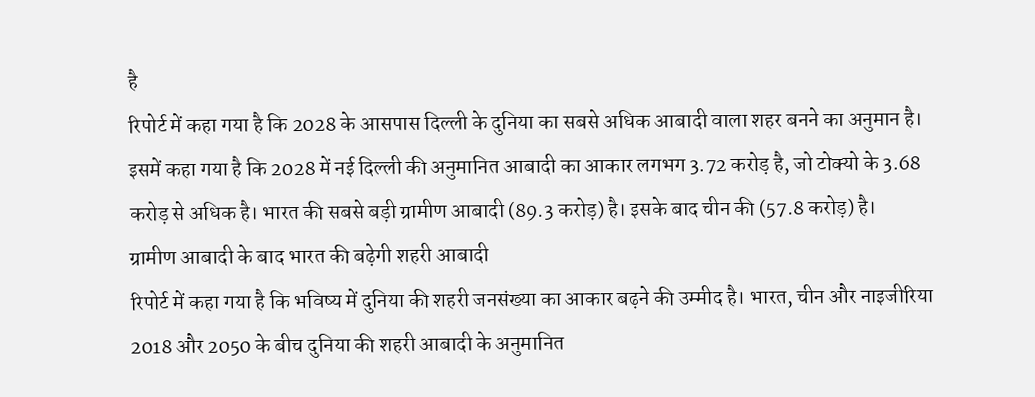है
रिपोर्ट में कहा गया है कि 2028 के आसपास दिल्ली के दुनिया का सबसे अधिक आबादी वाला शहर बनने का अनुमान है। इसमें कहा गया है कि 2028 में नई दिल्ली की अनुमानित आबादी का आकार लगभग 3.72 करोड़ है, जो टोक्यो के 3.68 करोड़ से अधिक है। भारत की सबसे बड़ी ग्रामीण आबादी (89.3 करोड़) है। इसके बाद चीन की (57.8 करोड़) है।
ग्रामीण आबादी के बाद भारत की बढ़ेगी शहरी आबादी
रिपोर्ट में कहा गया है कि भविष्य में दुनिया की शहरी जनसंख्या का आकार बढ़ने की उम्मीद है। भारत, चीन और नाइजीरिया 2018 और 2050 के बीच दुनिया की शहरी आबादी के अनुमानित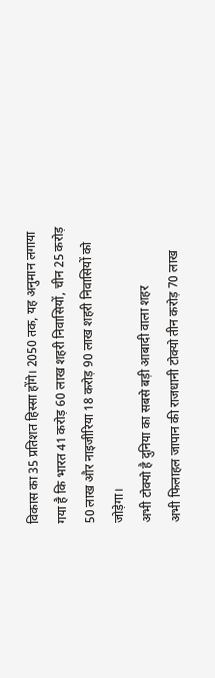विकास का 35 प्रतिशत हिस्सा होंगे। 2050 तक, यह अनुमान लगाया गया है कि भारत 41 करोड़ 60 लाख शहरी निवासियों, चीन 25 करोड़ 50 लाख और नाइजीरिया 18 करोड़ 90 लाख शहरी निवासियों को जोड़ेगा।
अभी टोक्यो है दुनिया का सबसे बड़ी आबादी वाला शहर
अभी फिलाहल जापान की राजधानी टोक्यो तीन करोड़ 70 लाख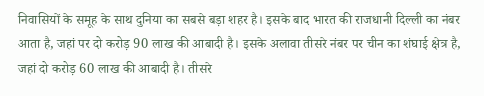निवासियों के समूह के साथ दुनिया का सबसे बड़ा शहर है। इसके बाद भारत की राजधानी दिल्ली का नंबर आता है, जहां पर दो करोड़ 90 लाख की आबादी है। इसके अलावा तीसरे नंबर पर चीन का शंघाई क्षेत्र है, जहां दो करोड़ 60 लाख की आबादी है। तीसरे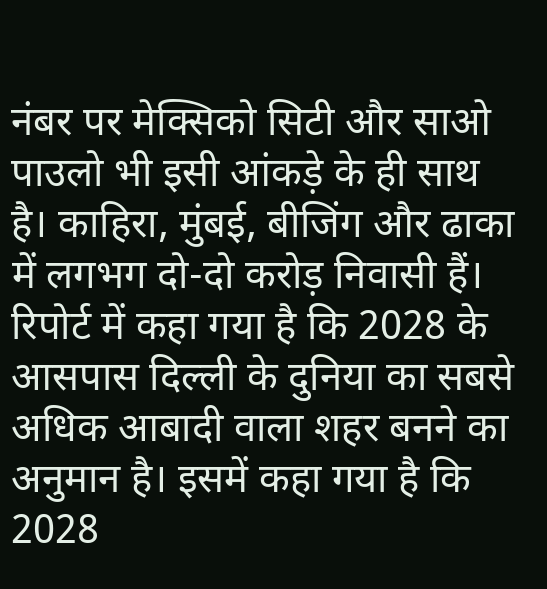नंबर पर मेक्सिको सिटी और साओ पाउलो भी इसी आंकड़े के ही साथ है। काहिरा, मुंबई, बीजिंग और ढाका में लगभग दो-दो करोड़ निवासी हैं। रिपोर्ट में कहा गया है कि 2028 के आसपास दिल्ली के दुनिया का सबसे अधिक आबादी वाला शहर बनने का अनुमान है। इसमें कहा गया है कि 2028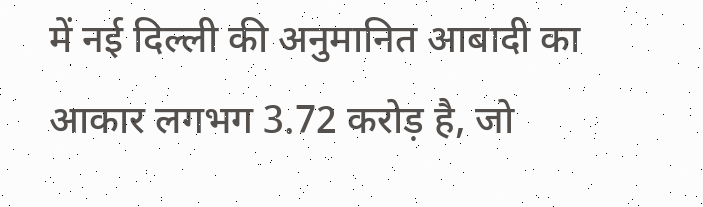में नई दिल्ली की अनुमानित आबादी का आकार लगभग 3.72 करोड़ है, जो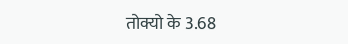तोक्यो के 3.68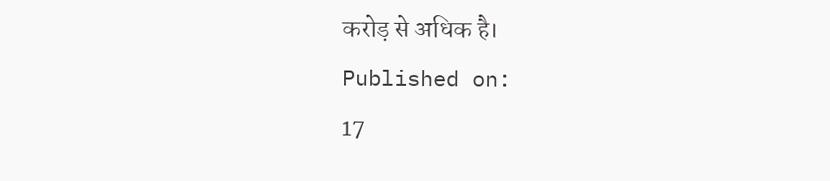करोड़ से अधिक है।
Published on:
17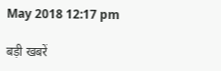May 2018 12:17 pm

बड़ी खबरें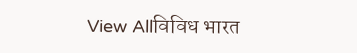View Allविविध भारत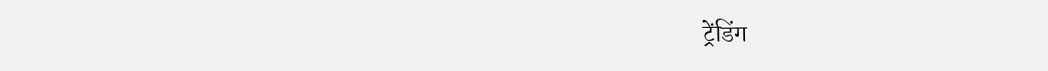ट्रेंडिंग